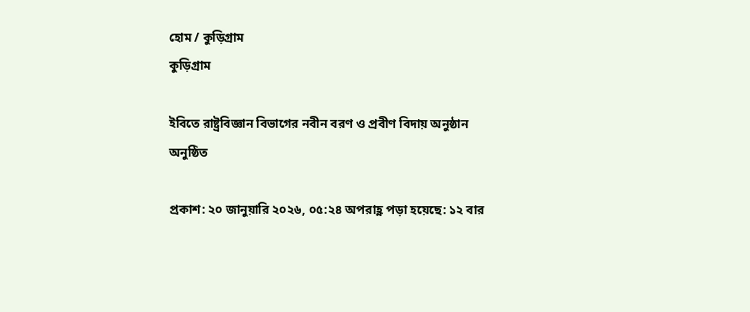হোম / কুড়িগ্রাম
কুড়িগ্রাম

ইবিতে রাষ্ট্রবিজ্ঞান বিভাগের নবীন বরণ ও প্রবীণ বিদায় অনুষ্ঠান অনুষ্ঠিত

প্রকাশ: ২০ জানুয়ারি ২০২৬, ০৫:২৪ অপরাহ্ণ পড়া হয়েছে: ১২ বার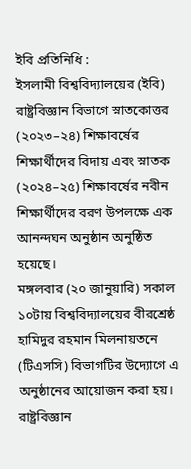ইবি প্রতিনিধি :
ইসলামী বিশ্ববিদ্যালয়ের (ইবি) রাষ্ট্রবিজ্ঞান বিভাগে স্নাতকোত্তর (২০২৩–২৪) শিক্ষাবর্ষের শিক্ষার্থীদের বিদায় এবং স্নাতক (২০২৪–২৫) শিক্ষাবর্ষের নবীন শিক্ষার্থীদের বরণ উপলক্ষে এক আনন্দঘন অনুষ্ঠান অনুষ্ঠিত হয়েছে।
মঙ্গলবার (২০ জানুয়ারি) সকাল ১০টায় বিশ্ববিদ্যালয়ের বীরশ্রেষ্ঠ হামিদুর রহমান মিলনায়তনে (টিএসসি) বিভাগটির উদ্যোগে এ অনুষ্ঠানের আয়োজন করা হয়।
রাষ্ট্রবিজ্ঞান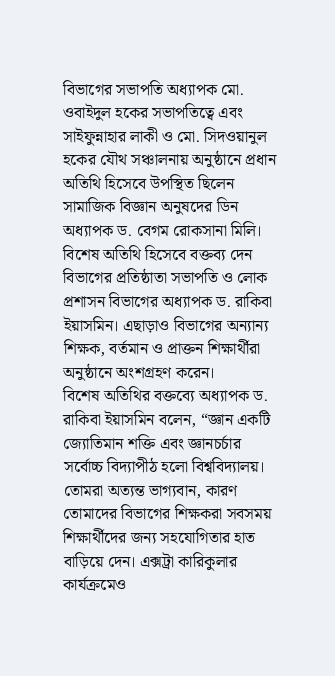বিভাগের সভাপতি অধ্যাপক মো. ওবাইদুল হকের সভাপতিত্বে এবং সাইফুন্নাহার লাকী ও মো. সিদওয়ানুল হকের যৌথ সঞ্চালনায় অনুষ্ঠানে প্রধান অতিথি হিসেবে উপস্থিত ছিলেন সামাজিক বিজ্ঞান অনুষদের ডিন অধ্যাপক ড. বেগম রোকসানা মিলি। বিশেষ অতিথি হিসেবে বক্তব্য দেন বিভাগের প্রতিষ্ঠাতা সভাপতি ও লোক প্রশাসন বিভাগের অধ্যাপক ড. রাকিবা ইয়াসমিন। এছাড়াও বিভাগের অন্যান্য শিক্ষক, বর্তমান ও প্রাক্তন শিক্ষার্থীরা অনুষ্ঠানে অংশগ্রহণ করেন।
বিশেষ অতিথির বক্তব্যে অধ্যাপক ড. রাকিবা ইয়াসমিন বলেন, “জ্ঞান একটি জ্যোতিমান শক্তি এবং জ্ঞানচর্চার সর্বোচ্চ বিদ্যাপীঠ হলো বিশ্ববিদ্যালয়। তোমরা অত্যন্ত ভাগ্যবান, কারণ তোমাদের বিভাগের শিক্ষকরা সবসময় শিক্ষার্থীদের জন্য সহযোগিতার হাত বাড়িয়ে দেন। এক্সট্রা কারিকুলার কার্যক্রমেও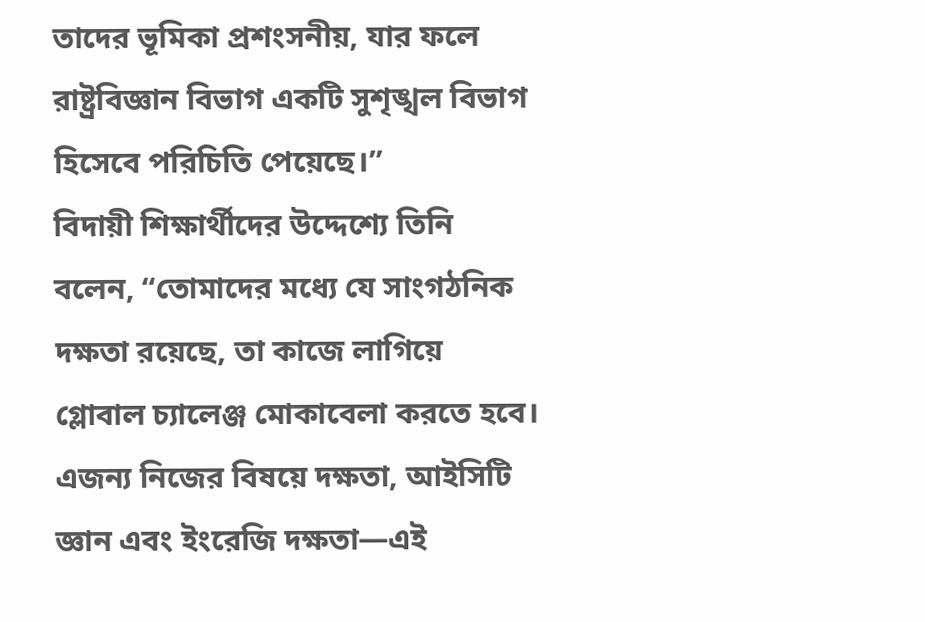তাদের ভূমিকা প্রশংসনীয়, যার ফলে রাষ্ট্রবিজ্ঞান বিভাগ একটি সুশৃঙ্খল বিভাগ হিসেবে পরিচিতি পেয়েছে।”
বিদায়ী শিক্ষার্থীদের উদ্দেশ্যে তিনি বলেন, “তোমাদের মধ্যে যে সাংগঠনিক দক্ষতা রয়েছে, তা কাজে লাগিয়ে গ্লোবাল চ্যালেঞ্জ মোকাবেলা করতে হবে। এজন্য নিজের বিষয়ে দক্ষতা, আইসিটি জ্ঞান এবং ইংরেজি দক্ষতা—এই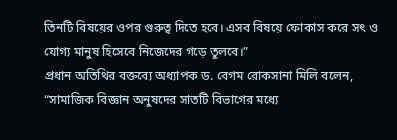তিনটি বিষয়ের ওপর গুরুত্ব দিতে হবে। এসব বিষয়ে ফোকাস করে সৎ ও যোগ্য মানুষ হিসেবে নিজেদের গড়ে তুলবে।”
প্রধান অতিথির বক্তব্যে অধ্যাপক ড. বেগম রোকসানা মিলি বলেন, “সামাজিক বিজ্ঞান অনুষদের সাতটি বিভাগের মধ্যে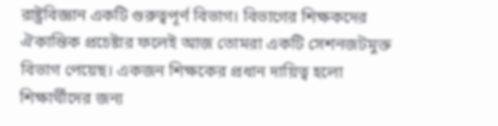রাষ্ট্রবিজ্ঞান একটি গুরুত্বপূর্ণ বিভাগ। বিভাগের শিক্ষকদের ঐকান্তিক প্রচেষ্টার ফলেই আজ তোমরা একটি সেশনজটমুক্ত বিভাগ পেয়েছ। একজন শিক্ষকের প্রধান দায়িত্ব হলো শিক্ষার্থীদের জন্য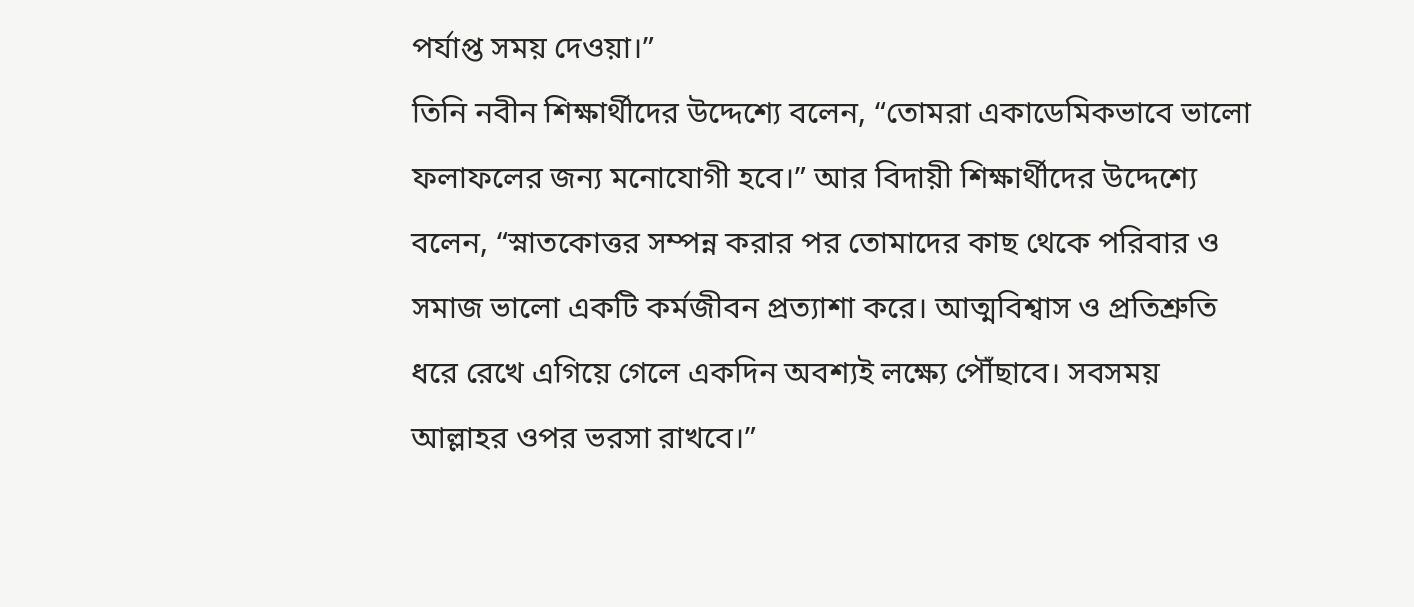পর্যাপ্ত সময় দেওয়া।”
তিনি নবীন শিক্ষার্থীদের উদ্দেশ্যে বলেন, “তোমরা একাডেমিকভাবে ভালো ফলাফলের জন্য মনোযোগী হবে।” আর বিদায়ী শিক্ষার্থীদের উদ্দেশ্যে বলেন, “স্নাতকোত্তর সম্পন্ন করার পর তোমাদের কাছ থেকে পরিবার ও সমাজ ভালো একটি কর্মজীবন প্রত্যাশা করে। আত্মবিশ্বাস ও প্রতিশ্রুতি ধরে রেখে এগিয়ে গেলে একদিন অবশ্যই লক্ষ্যে পৌঁছাবে। সবসময় আল্লাহর ওপর ভরসা রাখবে।”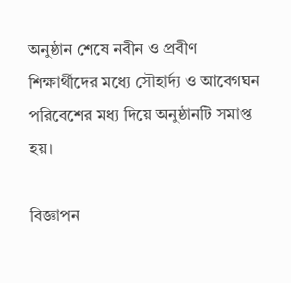অনুষ্ঠান শেষে নবীন ও প্রবীণ শিক্ষার্থীদের মধ্যে সৌহার্দ্য ও আবেগঘন পরিবেশের মধ্য দিয়ে অনুষ্ঠানটি সমাপ্ত হয়।

বিজ্ঞাপন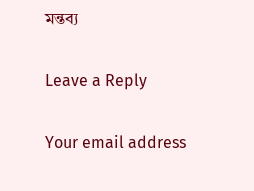মন্তব্য

Leave a Reply

Your email address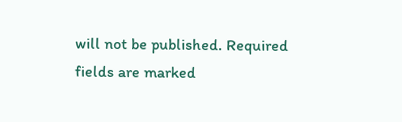will not be published. Required fields are marked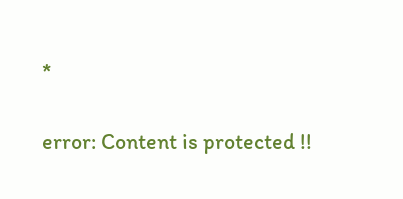*

error: Content is protected !!